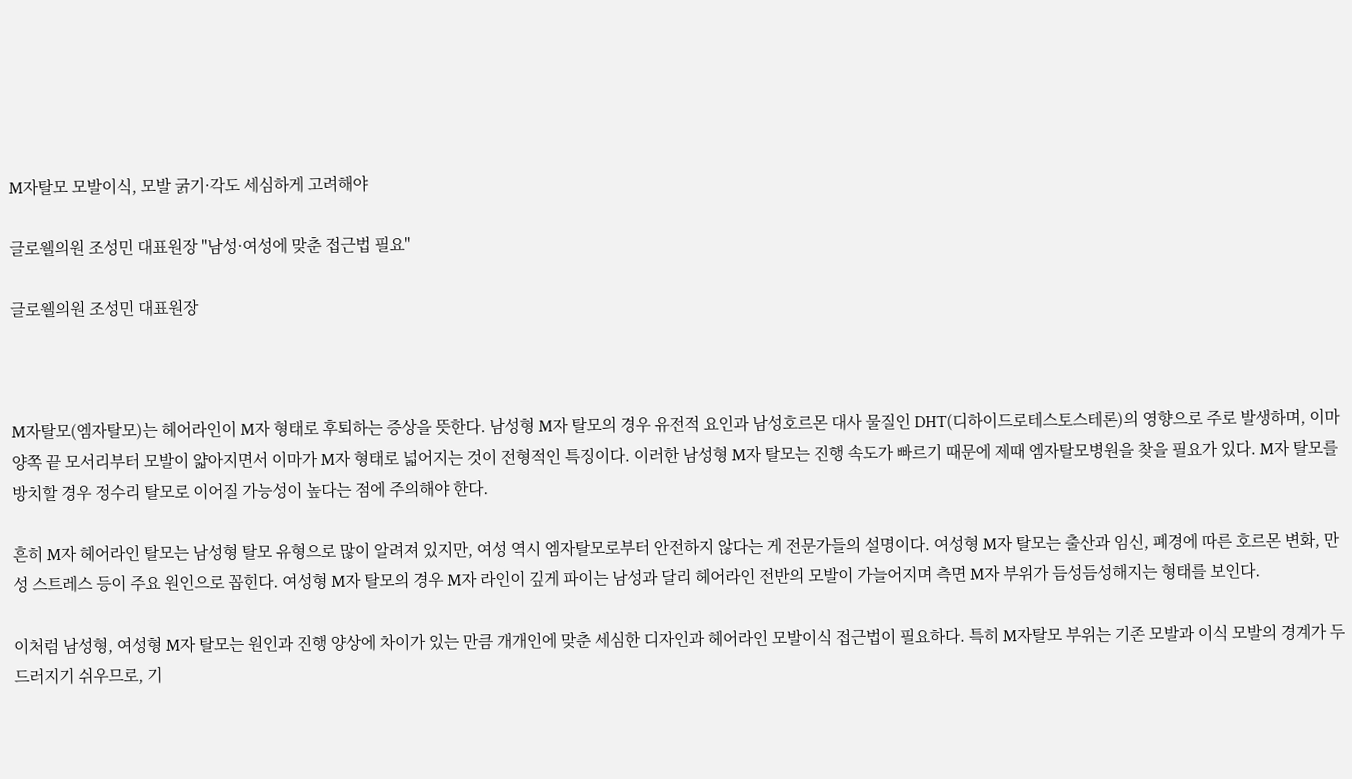M자탈모 모발이식, 모발 굵기·각도 세심하게 고려해야

글로웰의원 조성민 대표원장 "남성·여성에 맞춘 접근법 필요"

글로웰의원 조성민 대표원장



M자탈모(엠자탈모)는 헤어라인이 M자 형태로 후퇴하는 증상을 뜻한다. 남성형 M자 탈모의 경우 유전적 요인과 남성호르몬 대사 물질인 DHT(디하이드로테스토스테론)의 영향으로 주로 발생하며, 이마 양쪽 끝 모서리부터 모발이 얇아지면서 이마가 M자 형태로 넓어지는 것이 전형적인 특징이다. 이러한 남성형 M자 탈모는 진행 속도가 빠르기 때문에 제때 엠자탈모병원을 찾을 필요가 있다. M자 탈모를 방치할 경우 정수리 탈모로 이어질 가능성이 높다는 점에 주의해야 한다.

흔히 M자 헤어라인 탈모는 남성형 탈모 유형으로 많이 알려져 있지만, 여성 역시 엠자탈모로부터 안전하지 않다는 게 전문가들의 설명이다. 여성형 M자 탈모는 출산과 임신, 폐경에 따른 호르몬 변화, 만성 스트레스 등이 주요 원인으로 꼽힌다. 여성형 M자 탈모의 경우 M자 라인이 깊게 파이는 남성과 달리 헤어라인 전반의 모발이 가늘어지며 측면 M자 부위가 듬성듬성해지는 형태를 보인다.

이처럼 남성형, 여성형 M자 탈모는 원인과 진행 양상에 차이가 있는 만큼 개개인에 맞춘 세심한 디자인과 헤어라인 모발이식 접근법이 필요하다. 특히 M자탈모 부위는 기존 모발과 이식 모발의 경계가 두드러지기 쉬우므로, 기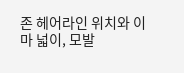존 헤어라인 위치와 이마 넓이, 모발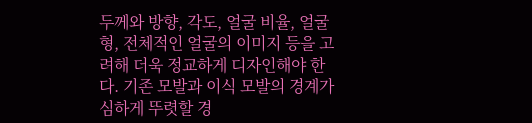두께와 방향, 각도, 얼굴 비율, 얼굴형, 전체적인 얼굴의 이미지 등을 고려해 더욱 정교하게 디자인해야 한다. 기존 모발과 이식 모발의 경계가 심하게 뚜렷할 경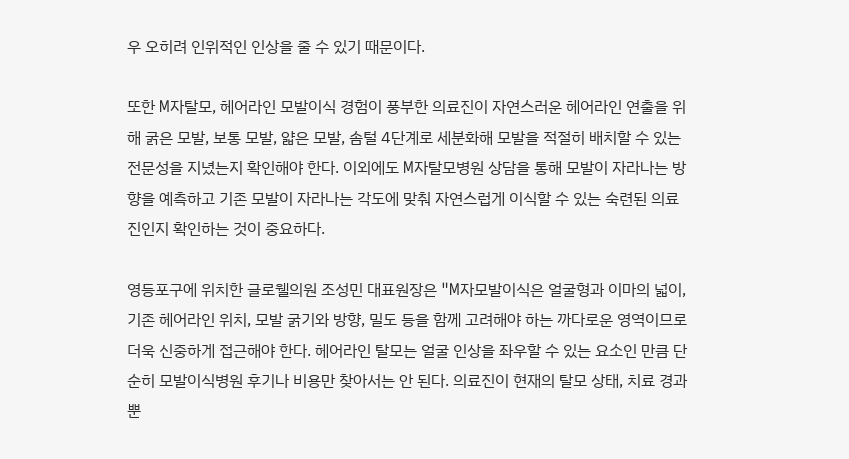우 오히려 인위적인 인상을 줄 수 있기 때문이다.

또한 M자탈모, 헤어라인 모발이식 경험이 풍부한 의료진이 자연스러운 헤어라인 연출을 위해 굵은 모발, 보통 모발, 얇은 모발, 솜털 4단계로 세분화해 모발을 적절히 배치할 수 있는 전문성을 지녔는지 확인해야 한다. 이외에도 M자탈모병원 상담을 통해 모발이 자라나는 방향을 예측하고 기존 모발이 자라나는 각도에 맞춰 자연스럽게 이식할 수 있는 숙련된 의료진인지 확인하는 것이 중요하다.

영등포구에 위치한 글로웰의원 조성민 대표원장은 "M자모발이식은 얼굴형과 이마의 넓이, 기존 헤어라인 위치, 모발 굵기와 방향, 밀도 등을 함께 고려해야 하는 까다로운 영역이므로 더욱 신중하게 접근해야 한다. 헤어라인 탈모는 얼굴 인상을 좌우할 수 있는 요소인 만큼 단순히 모발이식병원 후기나 비용만 찾아서는 안 된다. 의료진이 현재의 탈모 상태, 치료 경과뿐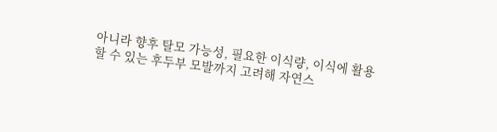아니라 향후 탈모 가능성, 필요한 이식량, 이식에 활용할 수 있는 후두부 모발까지 고려해 자연스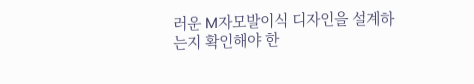러운 M자모발이식 디자인을 설계하는지 확인해야 한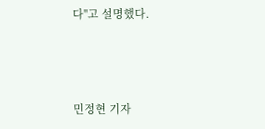다"고 설명했다.



민정현 기자